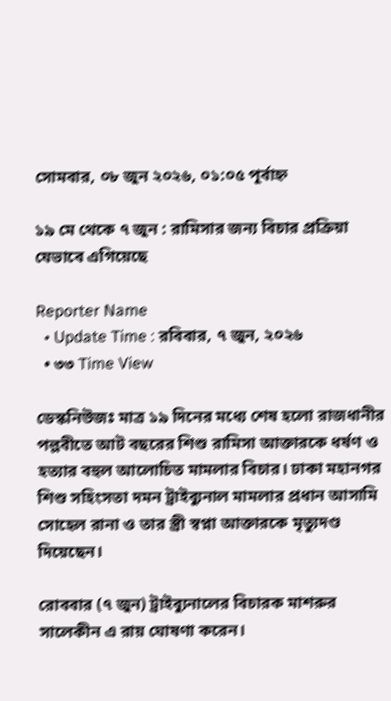সোমবার, ০৮ জুন ২০২৬, ০১:০৫ পূর্বাহ্ন

১৯ মে থেকে ৭ জুন : রামিসার জন্য বিচার প্রক্রিয়া যেভাবে এগিয়েছে

Reporter Name
  • Update Time : রবিবার, ৭ জুন, ২০২৬
  • ৩৩ Time View

ডেস্কনিউজঃ মাত্র ১৯ দিনের মধ্যে শেষ হলো রাজধানীর পল্লবীতে আট বছরের শিশু রামিসা আক্তারকে ধর্ষণ ও হত্যার বহুল আলোচিত মামলার বিচার। ঢাকা মহানগর শিশু সহিংসতা দমন ট্রাইব্যুনাল মামলার প্রধান আসামি সোহেল রানা ও তার স্ত্রী স্বপ্না আক্তারকে মৃত্যুদণ্ড দিয়েছেন।

রোববার (৭ জুন) ট্রাইব্যুনালের বিচারক মাশরুর সালেকীন এ রায় ঘোষণা করেন।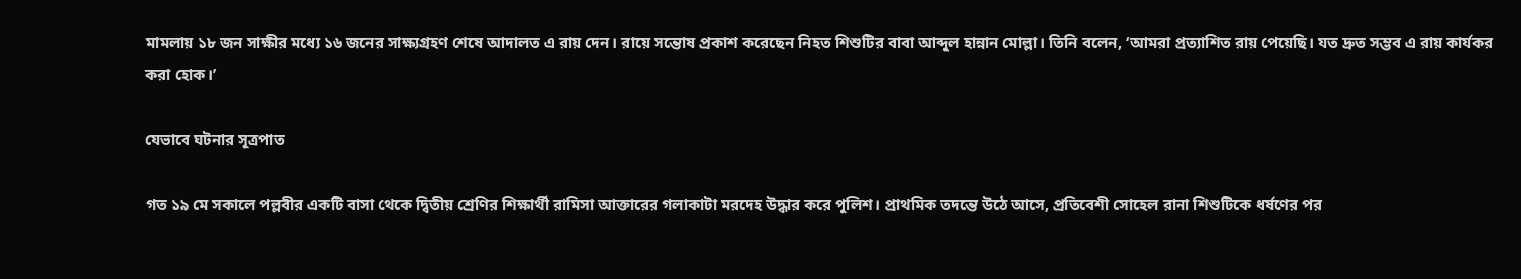মামলায় ১৮ জন সাক্ষীর মধ্যে ১৬ জনের সাক্ষ্যগ্রহণ শেষে আদালত এ রায় দেন। রায়ে সন্তোষ প্রকাশ করেছেন নিহত শিশুটির বাবা আব্দুল হান্নান মোল্লা। তিনি বলেন, ‘আমরা প্রত্যাশিত রায় পেয়েছি। যত দ্রুত সম্ভব এ রায় কার্যকর করা হোক।’

যেভাবে ঘটনার সূত্রপাত

গত ১৯ মে সকালে পল্লবীর একটি বাসা থেকে দ্বিতীয় শ্রেণির শিক্ষার্থী রামিসা আক্তারের গলাকাটা মরদেহ উদ্ধার করে পুলিশ। প্রাথমিক তদন্তে উঠে আসে, প্রতিবেশী সোহেল রানা শিশুটিকে ধর্ষণের পর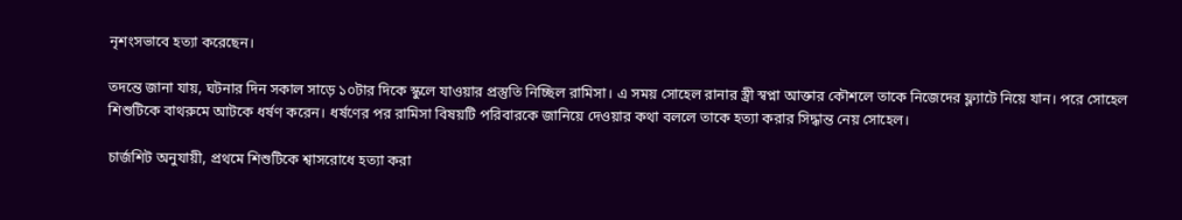নৃশংসভাবে হত্যা করেছেন।

তদন্তে জানা যায়, ঘটনার দিন সকাল সাড়ে ১০টার দিকে স্কুলে যাওয়ার প্রস্তুতি নিচ্ছিল রামিসা। এ সময় সোহেল রানার স্ত্রী স্বপ্না আক্তার কৌশলে তাকে নিজেদের ফ্ল্যাটে নিয়ে যান। পরে সোহেল শিশুটিকে বাথরুমে আটকে ধর্ষণ করেন। ধর্ষণের পর রামিসা বিষয়টি পরিবারকে জানিয়ে দেওয়ার কথা বললে তাকে হত্যা করার সিদ্ধান্ত নেয় সোহেল।

চার্জশিট অনুযায়ী, প্রথমে শিশুটিকে শ্বাসরোধে হত্যা করা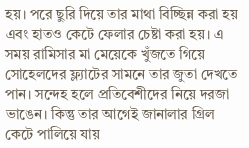হয়। পরে ছুরি দিয়ে তার মাথা বিচ্ছিন্ন করা হয় এবং হাতও কেটে ফেলার চেষ্টা করা হয়। এ সময় রামিসার মা মেয়েকে খুঁজতে গিয়ে সোহেলদের ফ্ল্যাটের সামনে তার জুতা দেখতে পান। সন্দেহ হলে প্রতিবেশীদের নিয়ে দরজা ভাঙেন। কিন্তু তার আগেই জানালার গ্রিল কেটে পালিয়ে যায়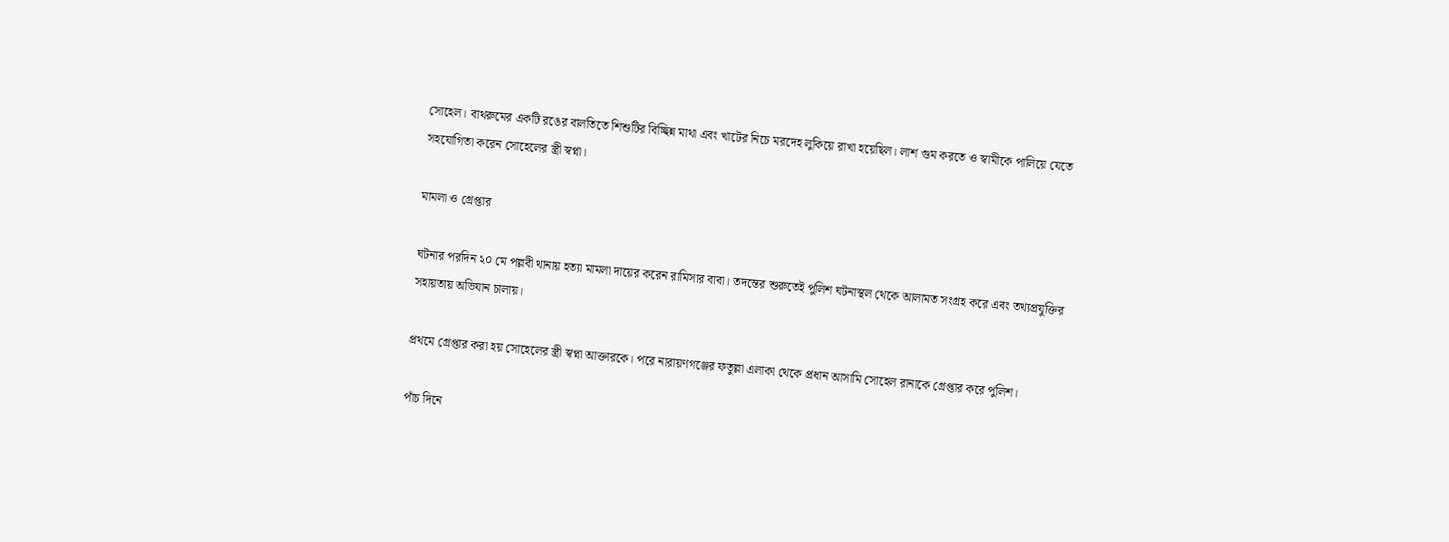সোহেল। বাথরুমের একটি রঙের বালতিতে শিশুটির বিচ্ছিন্ন মাথা এবং খাটের নিচে মরদেহ লুকিয়ে রাখা হয়েছিল। লাশ গুম করতে ও স্বামীকে পালিয়ে যেতে সহযোগিতা করেন সোহেলের স্ত্রী স্বপ্না।

মামলা ও গ্রেপ্তার

ঘটনার পরদিন ২০ মে পল্লবী থানায় হত্যা মামলা দায়ের করেন রামিসার বাবা। তদন্তের শুরুতেই পুলিশ ঘটনাস্থল থেকে আলামত সংগ্রহ করে এবং তথ্যপ্রযুক্তির সহায়তায় অভিযান চালায়।

প্রথমে গ্রেপ্তার করা হয় সোহেলের স্ত্রী স্বপ্না আক্তারকে। পরে নারায়ণগঞ্জের ফতুল্লা এলাকা থেকে প্রধান আসামি সোহেল রানাকে গ্রেপ্তার করে পুলিশ।

পাঁচ দিনে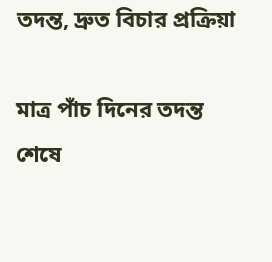তদন্ত, দ্রুত বিচার প্রক্রিয়া

মাত্র পাঁচ দিনের তদন্ত শেষে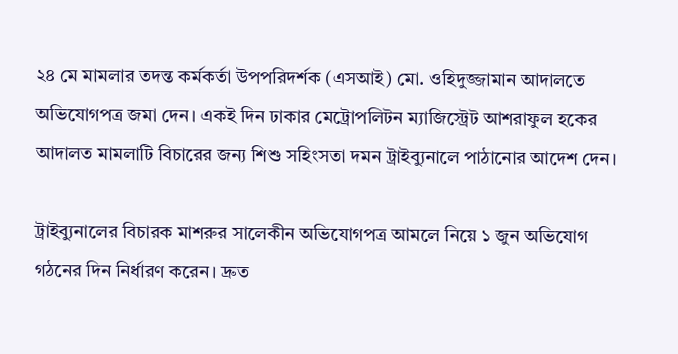২৪ মে মামলার তদন্ত কর্মকর্তা উপপরিদর্শক (এসআই) মো. ওহিদুজ্জামান আদালতে অভিযোগপত্র জমা দেন। একই দিন ঢাকার মেট্রোপলিটন ম্যাজিস্ট্রেট আশরাফুল হকের আদালত মামলাটি বিচারের জন্য শিশু সহিংসতা দমন ট্রাইব্যুনালে পাঠানোর আদেশ দেন।

ট্রাইব্যুনালের বিচারক মাশরুর সালেকীন অভিযোগপত্র আমলে নিয়ে ১ জুন অভিযোগ গঠনের দিন নির্ধারণ করেন। দ্রুত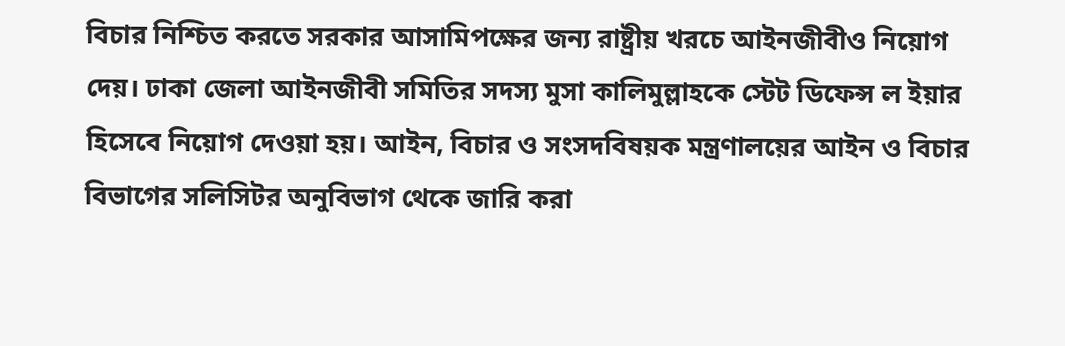বিচার নিশ্চিত করতে সরকার আসামিপক্ষের জন্য রাষ্ট্রীয় খরচে আইনজীবীও নিয়োগ দেয়। ঢাকা জেলা আইনজীবী সমিতির সদস্য মুসা কালিমুল্লাহকে স্টেট ডিফেন্স ল ইয়ার হিসেবে নিয়োগ দেওয়া হয়। আইন, বিচার ও সংসদবিষয়ক মন্ত্রণালয়ের আইন ও বিচার বিভাগের সলিসিটর অনুবিভাগ থেকে জারি করা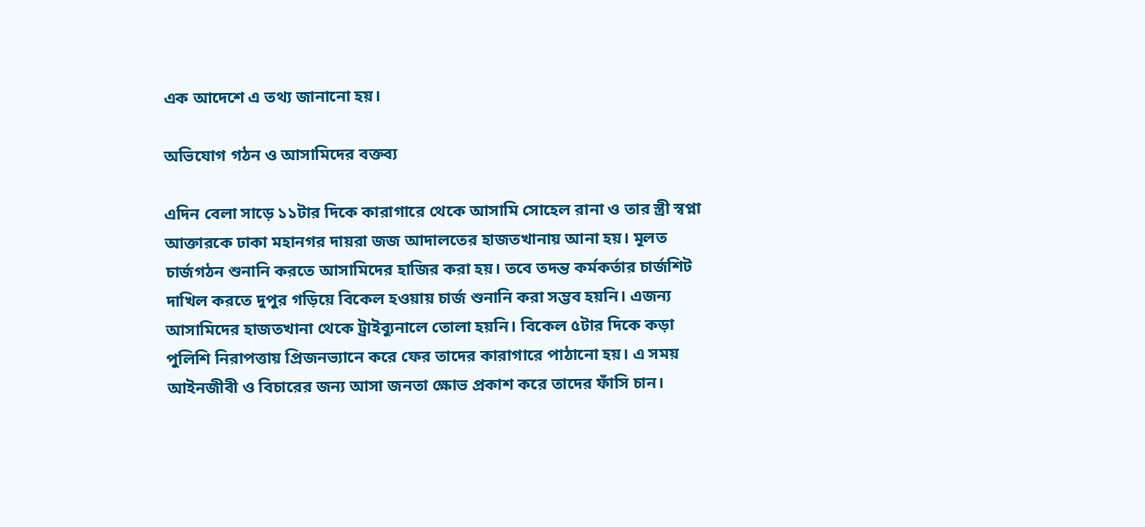এক আদেশে এ তথ্য জানানো হয়।

অভিযোগ গঠন ও আসামিদের বক্তব্য

এদিন বেলা সাড়ে ১১টার দিকে কারাগারে থেকে আসামি সোহেল রানা ও তার স্ত্রী স্বপ্না আক্তারকে ঢাকা মহানগর দায়রা জজ আদালতের হাজতখানায় আনা হয়। মূলত চার্জগঠন শুনানি করতে আসামিদের হাজির করা হয়। তবে তদন্ত কর্মকর্তার চার্জশিট দাখিল করতে দুপুর গড়িয়ে বিকেল হওয়ায় চার্জ শুনানি করা সম্ভব হয়নি। এজন্য আসামিদের হাজতখানা থেকে ট্রাইব্যুনালে তোলা হয়নি। বিকেল ৫টার দিকে কড়া পুলিশি নিরাপত্তায় প্রিজনভ্যানে করে ফের তাদের কারাগারে পাঠানো হয়। এ সময় আইনজীবী ও বিচারের জন্য আসা জনতা ক্ষোভ প্রকাশ করে তাদের ফাঁসি চান।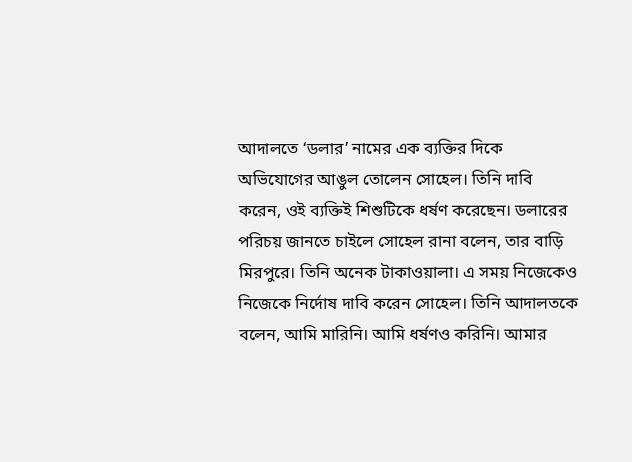আদালতে ‘ডলার’ নামের এক ব্যক্তির দিকে অভিযোগের আঙুল তোলেন সোহেল। তিনি দাবি করেন, ওই ব্যক্তিই শিশুটিকে ধর্ষণ করেছেন। ডলারের পরিচয় জানতে চাইলে সোহেল রানা বলেন, তার বাড়ি মিরপুরে। তিনি অনেক টাকাওয়ালা। এ সময় নিজেকেও নিজেকে নির্দোষ দাবি করেন সোহেল। তিনি আদালতকে বলেন, আমি মারিনি। আমি ধর্ষণও করিনি। আমার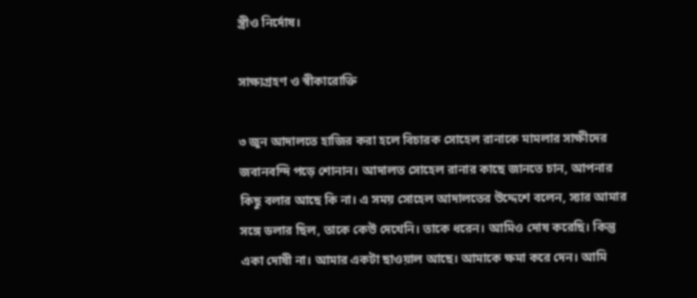স্ত্রীও নির্দোষ।

সাক্ষ্যগ্রহণ ও স্বীকারোক্তি

৩ জুন আদালতে হাজির করা হলে বিচারক সোহেল রানাকে মামলার সাক্ষীদের জবানবন্দি পড়ে শোনান। আদালত সোহেল রানার কাছে জানতে চান, আপনার কিছু বলার আছে কি না। এ সময় সোহেল আদালতের উদ্দেশে বলেন, স্যার আমার সঙ্গে ডলার ছিল, তাকে কেউ দেখেনি। তাকে ধরেন। আমিও দোষ করেছি। কিন্তু একা দোষী না। আমার একটা ছাওয়াল আছে। আমাকে ক্ষমা করে দেন। আমি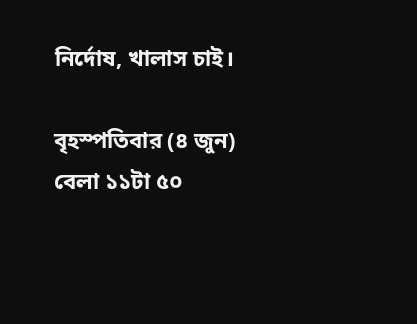নির্দোষ, খালাস চাই।

বৃহস্পতিবার (৪ জুন) বেলা ১১টা ৫০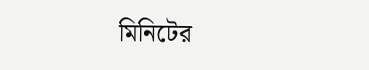মিনিটের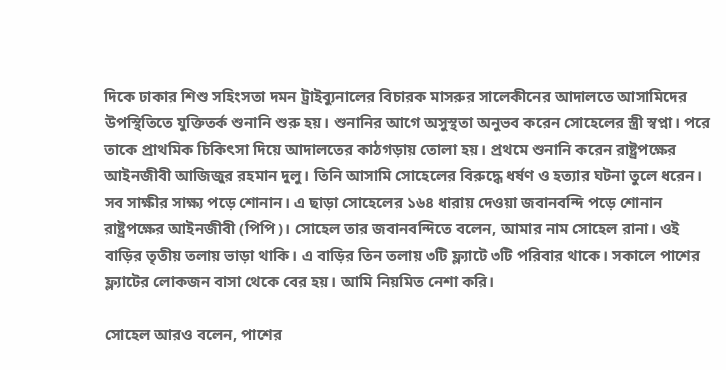দিকে ঢাকার শিশু সহিংসতা দমন ট্রাইব্যুনালের বিচারক মাসরুর সালেকীনের আদালতে আসামিদের উপস্থিতিতে যুক্তিতর্ক শুনানি শুরু হয়। শুনানির আগে অসুস্থতা অনুভব করেন সোহেলের স্ত্রী স্বপ্না। পরে তাকে প্রাথমিক চিকিৎসা দিয়ে আদালতের কাঠগড়ায় তোলা হয়। প্রথমে শুনানি করেন রাষ্ট্রপক্ষের আইনজীবী আজিজুর রহমান দুলু। তিনি আসামি সোহেলের বিরুদ্ধে ধর্ষণ ও হত্যার ঘটনা তুলে ধরেন। সব সাক্ষীর সাক্ষ্য পড়ে শোনান। এ ছাড়া সোহেলের ১৬৪ ধারায় দেওয়া জবানবন্দি পড়ে শোনান রাষ্ট্রপক্ষের আইনজীবী (পিপি)। সোহেল তার জবানবন্দিতে বলেন, আমার নাম সোহেল রানা। ওই বাড়ির তৃতীয় তলায় ভাড়া থাকি। এ বাড়ির তিন তলায় ৩টি ফ্ল্যাটে ৩টি পরিবার থাকে। সকালে পাশের ফ্ল্যাটের লোকজন বাসা থেকে বের হয়। আমি নিয়মিত নেশা করি।

সোহেল আরও বলেন, পাশের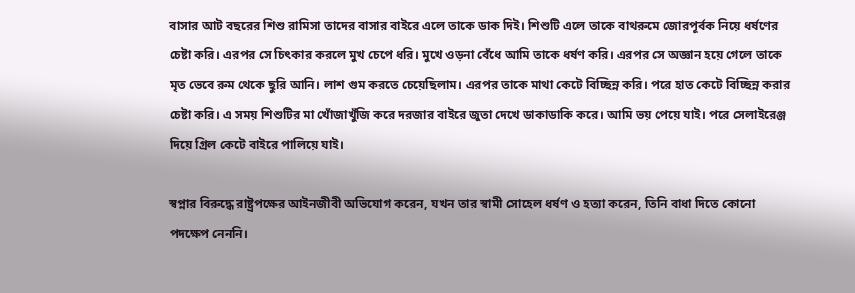বাসার আট বছরের শিশু রামিসা তাদের বাসার বাইরে এলে তাকে ডাক দিই। শিশুটি এলে তাকে বাথরুমে জোরপূর্বক নিয়ে ধর্ষণের চেষ্টা করি। এরপর সে চিৎকার করলে মুখ চেপে ধরি। মুখে ওড়না বেঁধে আমি তাকে ধর্ষণ করি। এরপর সে অজ্ঞান হয়ে গেলে তাকে মৃত ভেবে রুম থেকে ছুরি আনি। লাশ গুম করতে চেয়েছিলাম। এরপর তাকে মাথা কেটে বিচ্ছিন্ন করি। পরে হাত কেটে বিচ্ছিন্ন করার চেষ্টা করি। এ সময় শিশুটির মা খোঁজাখুঁজি করে দরজার বাইরে জুতা দেখে ডাকাডাকি করে। আমি ভয় পেয়ে যাই। পরে সেলাইরেঞ্জ দিয়ে গ্রিল কেটে বাইরে পালিয়ে যাই।

স্বপ্নার বিরুদ্ধে রাষ্ট্রপক্ষের আইনজীবী অভিযোগ করেন, যখন তার স্বামী সোহেল ধর্ষণ ও হত্যা করেন, তিনি বাধা দিতে কোনো পদক্ষেপ নেননি।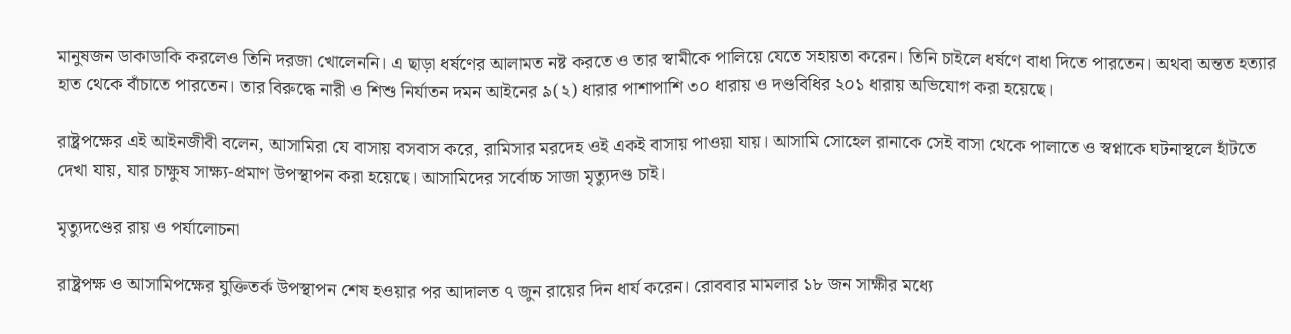মানুষজন ডাকাডাকি করলেও তিনি দরজা খোলেননি। এ ছাড়া ধর্ষণের আলামত নষ্ট করতে ও তার স্বামীকে পালিয়ে যেতে সহায়তা করেন। তিনি চাইলে ধর্ষণে বাধা দিতে পারতেন। অথবা অন্তত হত্যার হাত থেকে বাঁচাতে পারতেন। তার বিরুদ্ধে নারী ও শিশু নির্যাতন দমন আইনের ৯(২) ধারার পাশাপাশি ৩০ ধারায় ও দণ্ডবিধির ২০১ ধারায় অভিযোগ করা হয়েছে।

রাষ্ট্রপক্ষের এই আইনজীবী বলেন, আসামিরা যে বাসায় বসবাস করে, রামিসার মরদেহ ওই একই বাসায় পাওয়া যায়। আসামি সোহেল রানাকে সেই বাসা থেকে পালাতে ও স্বপ্নাকে ঘটনাস্থলে হাঁটতে দেখা যায়, যার চাক্ষুষ সাক্ষ্য-প্রমাণ উপস্থাপন করা হয়েছে। আসামিদের সর্বোচ্চ সাজা মৃত্যুদণ্ড চাই।

মৃত্যুদণ্ডের রায় ও পর্যালোচনা

রাষ্ট্রপক্ষ ও আসামিপক্ষের যুক্তিতর্ক উপস্থাপন শেষ হওয়ার পর আদালত ৭ জুন রায়ের দিন ধার্য করেন। রোববার মামলার ১৮ জন সাক্ষীর মধ্যে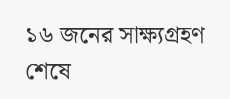১৬ জনের সাক্ষ্যগ্রহণ শেষে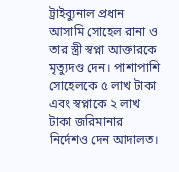ট্রাইব্যুনাল প্রধান আসামি সোহেল রানা ও তার স্ত্রী স্বপ্না আক্তারকে মৃত্যুদণ্ড দেন। পাশাপাশি সোহেলকে ৫ লাখ টাকা এবং স্বপ্নাকে ২ লাখ টাকা জরিমানার নির্দেশও দেন আদালত।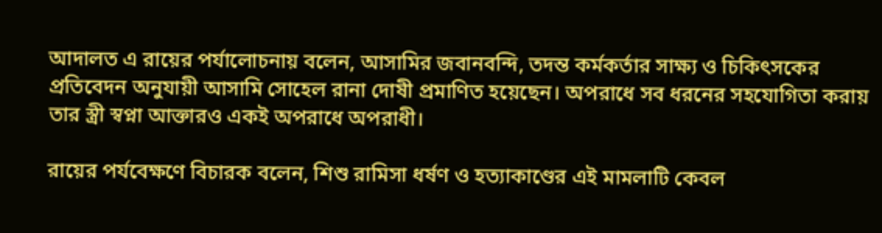আদালত এ রায়ের পর্যালোচনায় বলেন, আসামির জবানবন্দি, তদন্ত কর্মকর্তার সাক্ষ্য ও চিকিৎসকের প্রতিবেদন অনুযায়ী আসামি সোহেল রানা দোষী প্রমাণিত হয়েছেন। অপরাধে সব ধরনের সহযোগিতা করায় তার স্ত্রী স্বপ্না আক্তারও একই অপরাধে অপরাধী।

রায়ের পর্যবেক্ষণে বিচারক বলেন, শিশু রামিসা ধর্ষণ ও হত্যাকাণ্ডের এই মামলাটি কেবল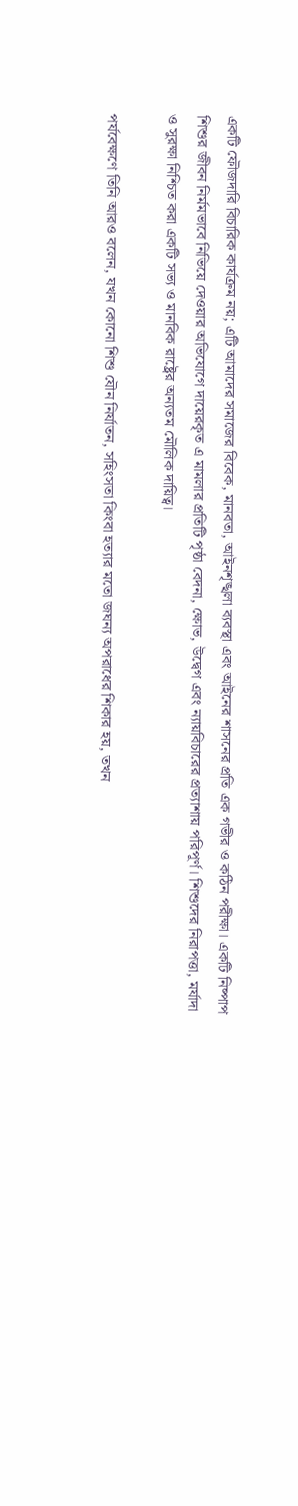একটি ফৌজদারি বিচারিক কার্যক্রম নয়; এটি আমাদের সমাজের বিবেক, মানবতা, আইনশৃঙ্খলা ব্যবস্থা এবং আইনের শাসনের প্রতি এক গভীর ও কঠিন পরীক্ষা। একটি নিষ্পাপ শিশুর জীবন নির্মমভাবে নিভিয়ে দেওয়ার অভিযোগে দায়েরকৃত এ মামলার প্রতিটি পৃষ্ঠা বেদনা, ক্ষোভ, উদ্বেগ এবং ন্যায়বিচারের প্রত্যাশায় পরিপূর্ণ। শিশুদের নিরাপত্তা, মর্যাদা ও সুরক্ষা নিশ্চিত করা একটি সভ্য ও মানবিক রাষ্ট্রের অন্যতম মৌলিক দায়িত্ব।

পর্যবেক্ষণে তিনি আরও বলেন, যখন কোনো শিশু যৌন নির্যাতন, সহিংসতা কিংবা হত্যার মতো জঘন্য অপরাধের শিকার হয়, তখন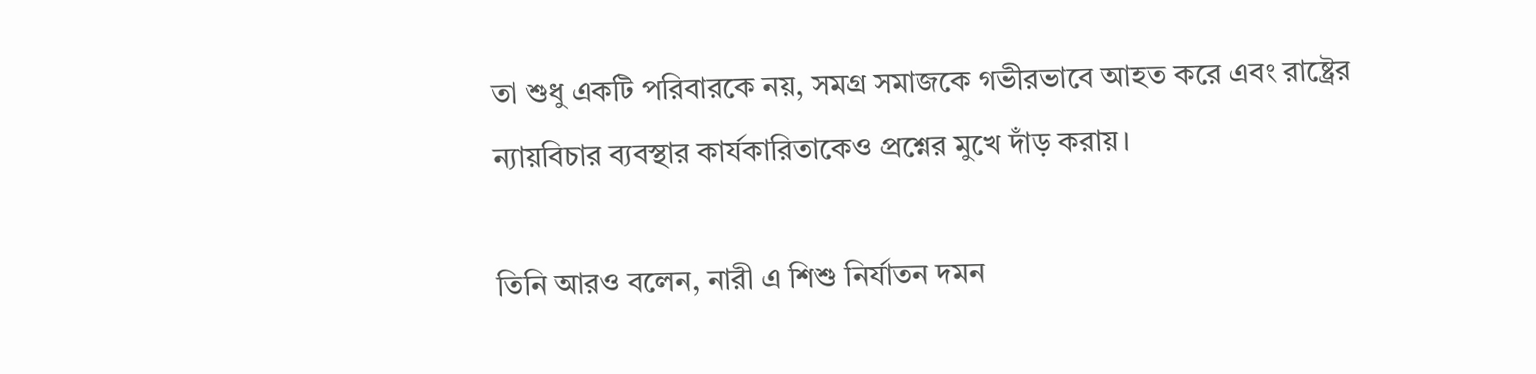তা শুধু একটি পরিবারকে নয়, সমগ্র সমাজকে গভীরভাবে আহত করে এবং রাষ্ট্রের ন্যায়বিচার ব্যবস্থার কার্যকারিতাকেও প্রশ্নের মুখে দাঁড় করায়।

তিনি আরও বলেন, নারী এ শিশু নির্যাতন দমন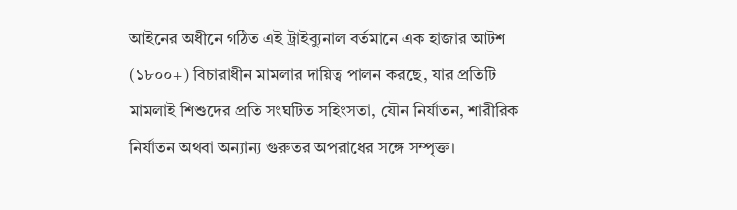আইনের অধীনে গঠিত এই ট্রাইব্যুনাল বর্তমানে এক হাজার আটশ (১৮০০+) বিচারাধীন মামলার দায়িত্ব পালন করছে, যার প্রতিটি মামলাই শিশুদের প্রতি সংঘটিত সহিংসতা, যৌন নির্যাতন, শারীরিক নির্যাতন অথবা অন্যান্য গুরুতর অপরাধের সঙ্গে সম্পৃক্ত।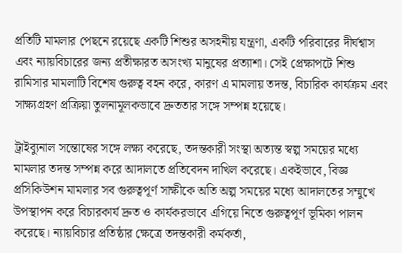প্রতিটি মামলার পেছনে রয়েছে একটি শিশুর অসহনীয় যন্ত্রণা, একটি পরিবারের দীর্ঘশ্বাস এবং ন্যায়বিচারের জন্য প্রতীক্ষারত অসংখ্য মানুষের প্রত্যাশা। সেই প্রেক্ষাপটে শিশু রামিসার মামলাটি বিশেষ গুরুত্ব বহন করে, কারণ এ মামলায় তদন্ত, বিচারিক কার্যক্রম এবং সাক্ষ্যগ্রহণ প্রক্রিয়া তুলনামূলকভাবে দ্রুততার সঙ্গে সম্পন্ন হয়েছে।

ট্রাইব্যুনাল সন্তোষের সঙ্গে লক্ষ্য করেছে, তদন্তকারী সংস্থা অত্যন্ত স্বল্প সময়ের মধ্যে মামলার তদন্ত সম্পন্ন করে আদালতে প্রতিবেদন দাখিল করেছে। একইভাবে, বিজ্ঞ প্রসিকিউশন মামলার সব গুরুত্বপূর্ণ সাক্ষীকে অতি অল্প সময়ের মধ্যে আদালতের সম্মুখে উপস্থাপন করে বিচারকার্য দ্রুত ও কার্যকরভাবে এগিয়ে নিতে গুরুত্বপূর্ণ ভূমিকা পালন করেছে। ন্যায়বিচার প্রতিষ্ঠার ক্ষেত্রে তদন্তকারী কর্মকর্তা,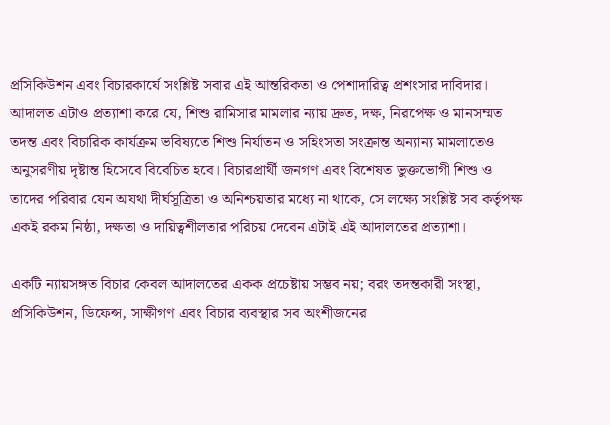প্রসিকিউশন এবং বিচারকার্যে সংশ্লিষ্ট সবার এই আন্তরিকতা ও পেশাদারিত্ব প্রশংসার দাবিদার। আদালত এটাও প্রত্যাশা করে যে, শিশু রামিসার মামলার ন্যায় দ্রুত, দক্ষ, নিরপেক্ষ ও মানসম্মত তদন্ত এবং বিচারিক কার্যক্রম ভবিষ্যতে শিশু নির্যাতন ও সহিংসতা সংক্রান্ত অন্যান্য মামলাতেও অনুসরণীয় দৃষ্টান্ত হিসেবে বিবেচিত হবে। বিচারপ্রার্থী জনগণ এবং বিশেষত ভুক্তভোগী শিশু ও তাদের পরিবার যেন অযথা দীর্ঘসূত্রিতা ও অনিশ্চয়তার মধ্যে না থাকে, সে লক্ষ্যে সংশ্লিষ্ট সব কর্তৃপক্ষ একই রকম নিষ্ঠা, দক্ষতা ও দায়িত্বশীলতার পরিচয় দেবেন এটাই এই আদালতের প্রত্যাশা।

একটি ন্যায়সঙ্গত বিচার কেবল আদালতের একক প্রচেষ্টায় সম্ভব নয়; বরং তদন্তকারী সংস্থা, প্রসিকিউশন, ডিফেন্স, সাক্ষীগণ এবং বিচার ব্যবস্থার সব অংশীজনের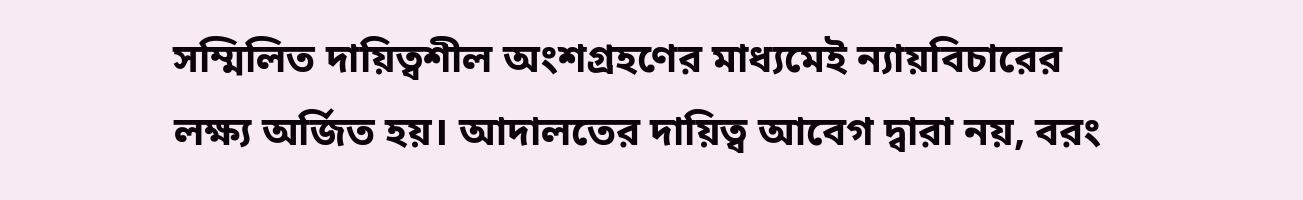সম্মিলিত দায়িত্বশীল অংশগ্রহণের মাধ্যমেই ন্যায়বিচারের লক্ষ্য অর্জিত হয়। আদালতের দায়িত্ব আবেগ দ্বারা নয়, বরং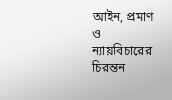আইন, প্রমাণ ও ন্যায়বিচারের চিরন্তন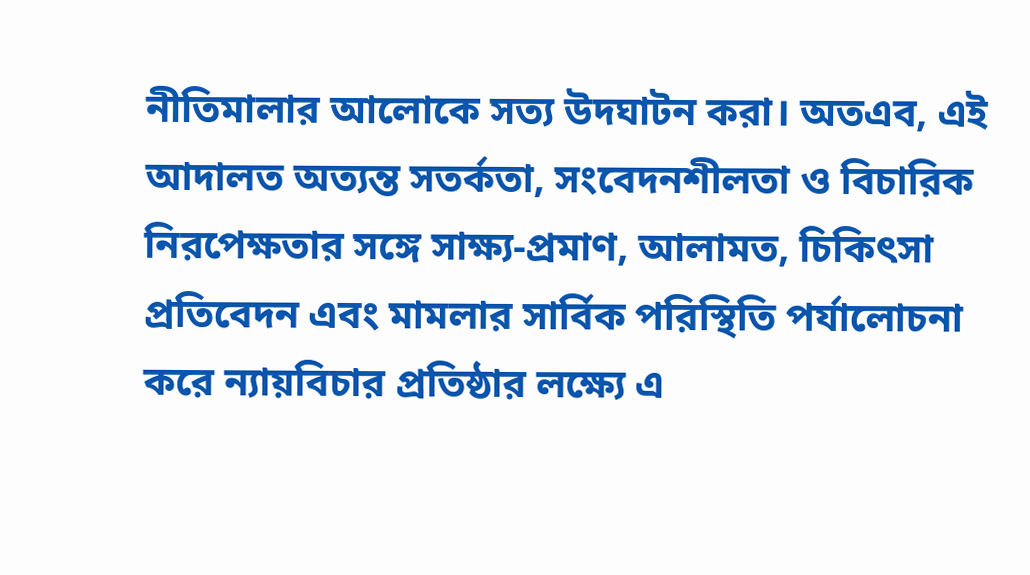নীতিমালার আলোকে সত্য উদঘাটন করা। অতএব, এই আদালত অত্যন্ত সতর্কতা, সংবেদনশীলতা ও বিচারিক নিরপেক্ষতার সঙ্গে সাক্ষ্য-প্রমাণ, আলামত, চিকিৎসা প্রতিবেদন এবং মামলার সার্বিক পরিস্থিতি পর্যালোচনা করে ন্যায়বিচার প্রতিষ্ঠার লক্ষ্যে এ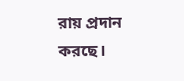রায় প্রদান করছে।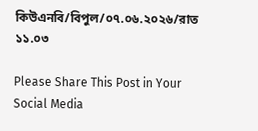কিউএনবি/বিপুল/০৭.০৬.২০২৬/রাত ১১.০৩

Please Share This Post in Your Social Media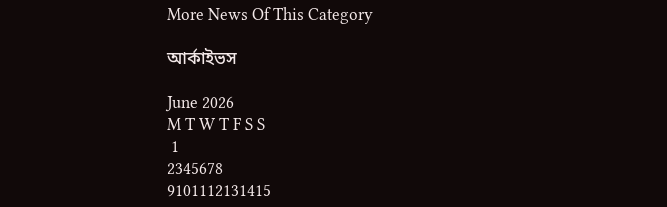More News Of This Category

আর্কাইভস

June 2026
M T W T F S S
 1
2345678
9101112131415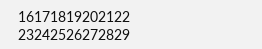16171819202122
23242526272829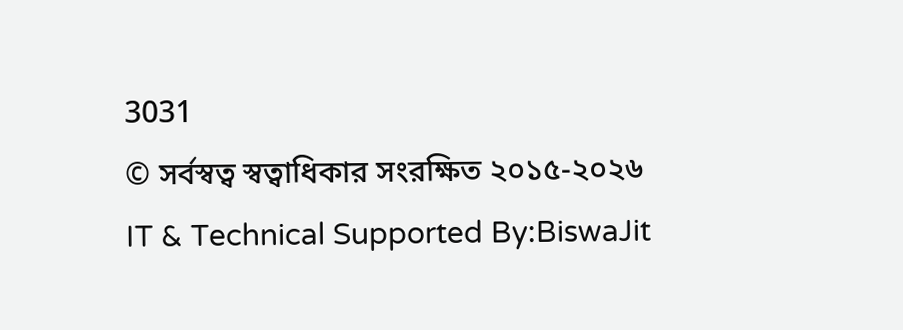3031
© সর্বস্বত্ব স্বত্বাধিকার সংরক্ষিত ২০১৫-২০২৬
IT & Technical Supported By:BiswaJit